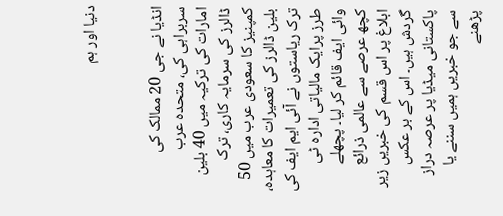دنیا اور ہم


انڈیا نے جی 20 ممالک کی سربراہی کی، متحدہ عرب امارات کی ترکیہ میں 40 بلین ڈالرز کی سرمایہ کاری، ترک کمپنیز کا سعودی عرب میں 50 بلین ڈالرز کی تعمیرات کا معاہدہ، ترک ریاستوں نے آئی ایم ایف کی طرز پرایک مالیاتی ادارہ ٹی وائی ایف قائم کر لیا۔ پچھلے کچھ عرصے سے عالمی ذرائع ابلاغ پر اس قسم کی خبریں زیر گردش ہیں۔ اس کے بر عکس پاکستانی میڈیا پر عرصہ دراز سے جو خبریں ہمیں سننے یا پڑھنے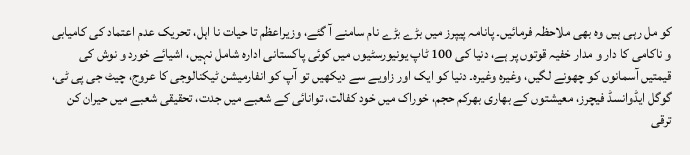کو مل رہی ہیں وہ بھی ملاحظہ فرمائیں۔ پانامہ پیپرز میں بڑے بڑے نام سامنے آ گئے، وزیراعظم تا حیات نا اہل، تحریک عدم اعتماد کی کامیابی و ناکامی کا دار و مدار خفیہ قوتوں پر ہے، دنیا کی 100 ٹاپ یونیورسٹیوں میں کوئی پاکستانی ادارہ شامل نہیں، اشیائے خورد و نوش کی قیمتیں آسمانوں کو چھونے لگیں، وغیرہ وغیرہ۔ دنیا کو ایک اور زاویے سے دیکھیں تو آپ کو انفارمیشن ٹیکنالوجی کا عروج، چیٹ جی پی ٹی، گوگل ایڈوانسڈ فیچرز، معیشتوں کے بھاری بھرکم حجم، خوراک میں خود کفالت، توانائی کے شعبے میں جدت، تحقیقی شعبے میں حیران کن ترقی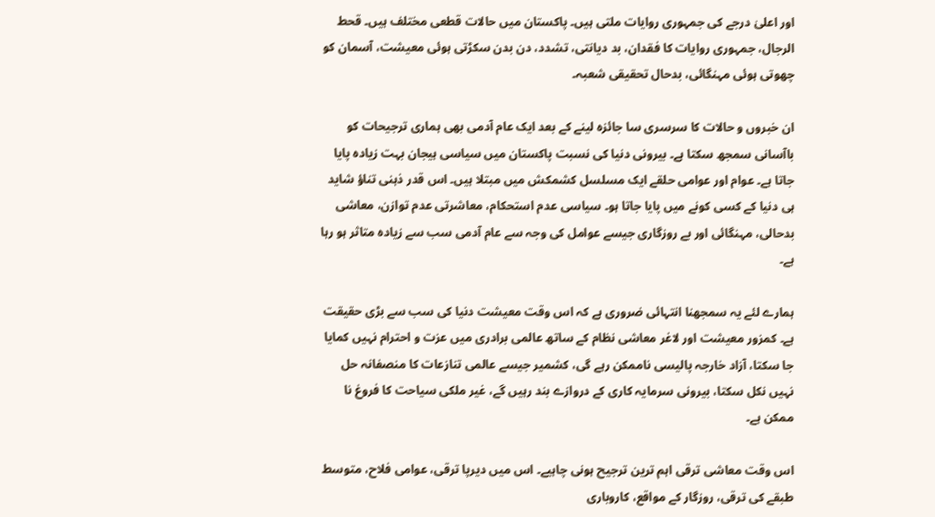اور اعلیٰ درجے کی جمہوری روایات ملتی ہیں۔ پاکستان میں حالات قطعی مختلف ہیں۔ قحط الرجال، جمہوری روایات کا فقدان، بد دیانتی، تشدد، دن بدن سکڑتی ہوئی معیشت، آسمان کو چھوتی ہوئی مہنگائی، بدحال تحقیقی شعبہ۔

ان خبروں و حالات کا سرسری سا جائزہ لینے کے بعد ایک عام آدمی بھی ہماری ترجیحات کو باآسانی سمجھ سکتا ہے۔ بیرونی دنیا کی نسبت پاکستان میں سیاسی ہیجان بہت زیادہ پایا جاتا ہے۔ عوام اور عوامی حلقے ایک مسلسل کشمکش میں مبتلا ہیں۔ اس قدر ذہنی تناؤ شاید ہی دنیا کے کسی کونے میں پایا جاتا ہو۔ سیاسی عدم استحکام، معاشرتی عدم توازن، معاشی بدحالی، مہنگائی اور بے روزگاری جیسے عوامل کی وجہ سے عام آدمی سب سے زیادہ متاثر ہو رہا ہے۔

ہمارے لئے یہ سمجھنا انتہائی ضروری ہے کہ اس وقت معیشت دنیا کی سب سے بڑی حقیقت ہے۔ کمزور معیشت اور لاغر معاشی نظام کے ساتھ عالمی برادری میں عزت و احترام نہیں کمایا جا سکتا، آزاد خارجہ پالیسی ناممکن رہے گی، کشمیر جیسے عالمی تنازعات کا منصفانہ حل نہیں نکل سکتا، بیرونی سرمایہ کاری کے دروازے بند رہیں گے، غیر ملکی سیاحت کا فروغ نا ممکن ہے۔

اس وقت معاشی ترقی اہم ترین ترجیح ہونی چاہیے۔ اس میں دیرپا ترقی، عوامی فلاح، متوسط طبقے کی ترقی، روزگار کے مواقع، کاروباری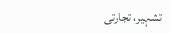تشہیر، تجارتی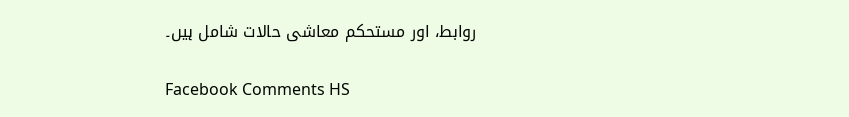روابط، اور مستحکم معاشی حالات شامل ہیں۔

Facebook Comments HS